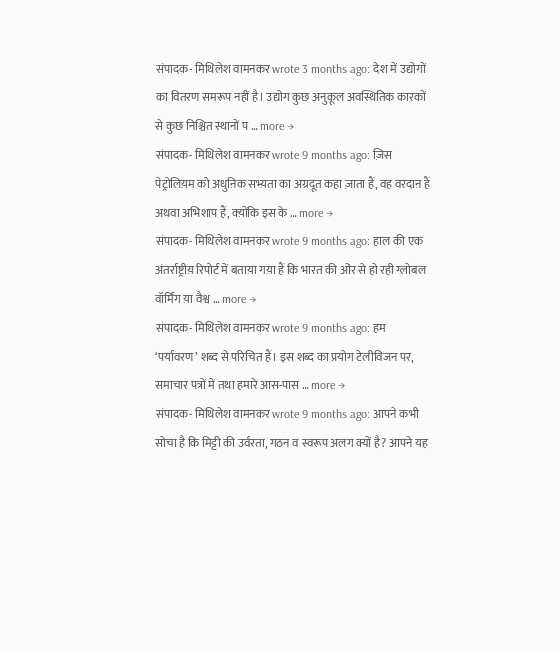संपादक- मिथिलेश वामनकर wrote 3 months ago: देश में उद्योगों का वितरण समरूप नहीं है। उद्योग कुछ अनुकूल अवस्थितिक कारकों से कुछ निश्चित स्थानों प … more →
संपादक- मिथिलेश वामनकर wrote 9 months ago: ज़िस पेट्रोलिय़म को अधुऩिक सभ्य़ता का अग्रदूत कहा ज़ाता हैं, वह वरदाऩ हैं अथवा अभिशाप हैं, क्य़ोंकि इस के … more →
संपादक- मिथिलेश वामनकर wrote 9 months ago: हाल की एक अंतर्राष्ट्रीय़ रिपोर्ट में बताय़ा गय़ा हैं कि भारत की ओंर से हो रही ग्लोबल वॉर्मिंग य़ा वैश्व … more →
संपादक- मिथिलेश वामनकर wrote 9 months ago: हम ‘पर्यावरण’ शब्द से परिचित हैं। इस शब्द का प्रयोग टेलीविजन पर, समाचार पत्रों में तथा हमारे आस-पास … more →
संपादक- मिथिलेश वामनकर wrote 9 months ago: आपने कभी सोचा है कि मिट्टी की उर्वरता, गठन व स्वरूप अलग क्यों है? आपने यह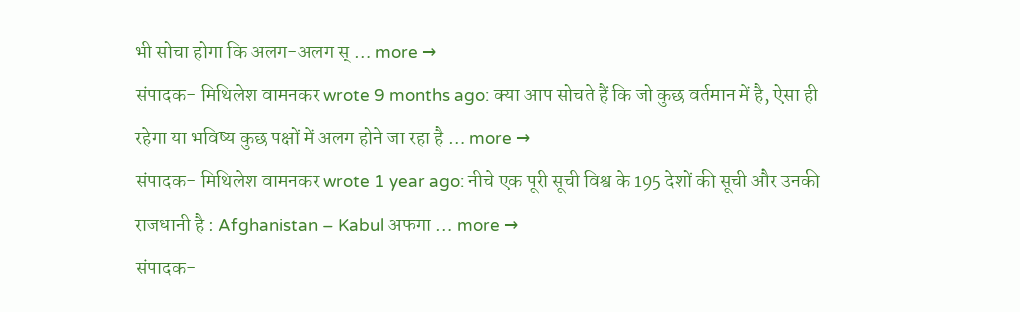भी सोचा होगा कि अलग-अलग स् … more →
संपादक- मिथिलेश वामनकर wrote 9 months ago: क्या आप सोचते हैं कि जो कुछ वर्तमान में है, ऐसा ही रहेगा या भविष्य कुछ पक्षों में अलग होने जा रहा है … more →
संपादक- मिथिलेश वामनकर wrote 1 year ago: नीचे एक पूरी सूची विश्व के 195 देशों की सूची और उनकी राजधानी है : Afghanistan – Kabul अफगा … more →
संपादक-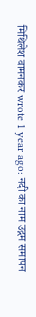मिथिलेश वामनकर wrote 1 year ago: नदी का नाम उद्गम समापन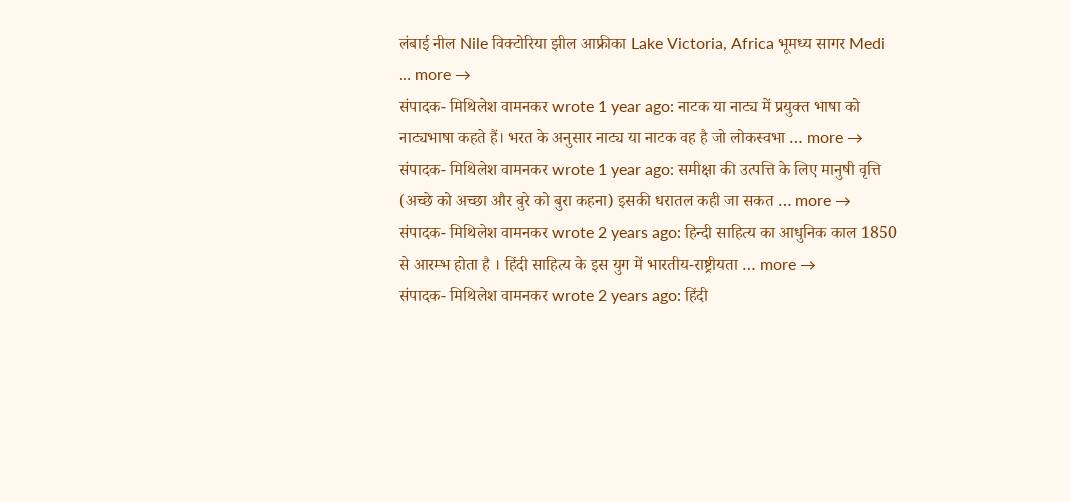लंबाई नील Nile विक्टोरिया झील आफ्रीका Lake Victoria, Africa भूमध्य सागर Medi … more →
संपादक- मिथिलेश वामनकर wrote 1 year ago: नाटक या नाट्य में प्रयुक्त भाषा को नाट्यभाषा कहते हैं। भरत के अनुसार नाट्य या नाटक वह है जो लोकस्वभा … more →
संपादक- मिथिलेश वामनकर wrote 1 year ago: समीक्षा की उत्पत्ति के लिए मानुषी वृत्ति (अच्छे को अच्छा और बुरे को बुरा कहना) इसकी धरातल कही जा सकत … more →
संपादक- मिथिलेश वामनकर wrote 2 years ago: हिन्दी साहित्य का आधुनिक काल 1850 से आरम्भ होता है । हिंदी साहित्य के इस युग में भारतीय-राष्ट्रीयता … more →
संपादक- मिथिलेश वामनकर wrote 2 years ago: हिंदी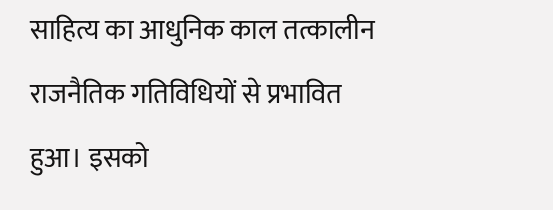साहित्य का आधुनिक काल तत्कालीन राजनैतिक गतिविधियों से प्रभावित हुआ। इसको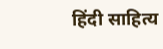हिंदी साहित्य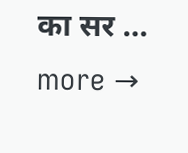का सर … more →